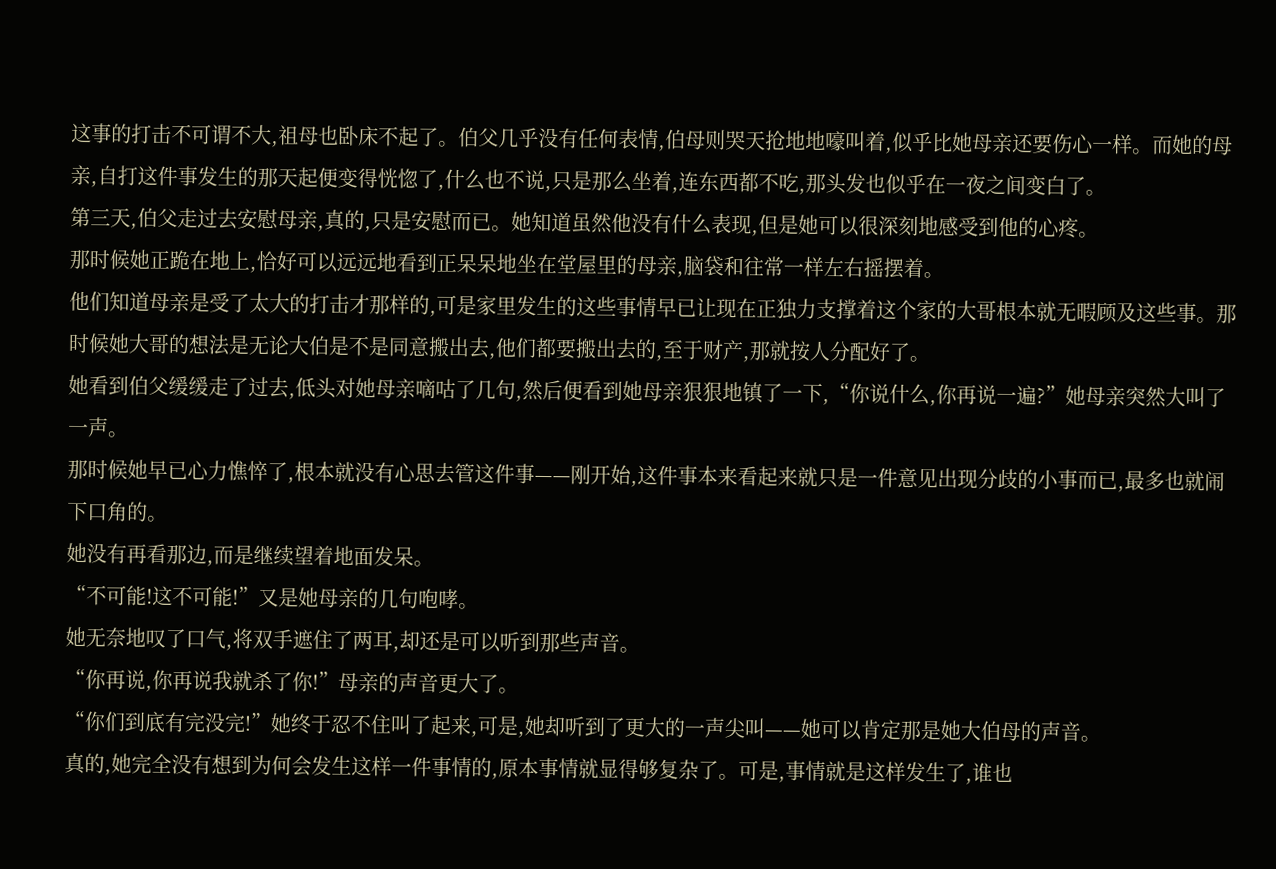这事的打击不可谓不大,祖母也卧床不起了。伯父几乎没有任何表情,伯母则哭天抢地地嚎叫着,似乎比她母亲还要伤心一样。而她的母亲,自打这件事发生的那天起便变得恍惚了,什么也不说,只是那么坐着,连东西都不吃,那头发也似乎在一夜之间变白了。
第三天,伯父走过去安慰母亲,真的,只是安慰而已。她知道虽然他没有什么表现,但是她可以很深刻地感受到他的心疼。
那时候她正跪在地上,恰好可以远远地看到正呆呆地坐在堂屋里的母亲,脑袋和往常一样左右摇摆着。
他们知道母亲是受了太大的打击才那样的,可是家里发生的这些事情早已让现在正独力支撑着这个家的大哥根本就无暇顾及这些事。那时候她大哥的想法是无论大伯是不是同意搬出去,他们都要搬出去的,至于财产,那就按人分配好了。
她看到伯父缓缓走了过去,低头对她母亲嘀咕了几句,然后便看到她母亲狠狠地镇了一下,“你说什么,你再说一遍?”她母亲突然大叫了一声。
那时候她早已心力憔悴了,根本就没有心思去管这件事——刚开始,这件事本来看起来就只是一件意见出现分歧的小事而已,最多也就闹下口角的。
她没有再看那边,而是继续望着地面发呆。
“不可能!这不可能!”又是她母亲的几句咆哮。
她无奈地叹了口气,将双手遮住了两耳,却还是可以听到那些声音。
“你再说,你再说我就杀了你!”母亲的声音更大了。
“你们到底有完没完!”她终于忍不住叫了起来,可是,她却听到了更大的一声尖叫——她可以肯定那是她大伯母的声音。
真的,她完全没有想到为何会发生这样一件事情的,原本事情就显得够复杂了。可是,事情就是这样发生了,谁也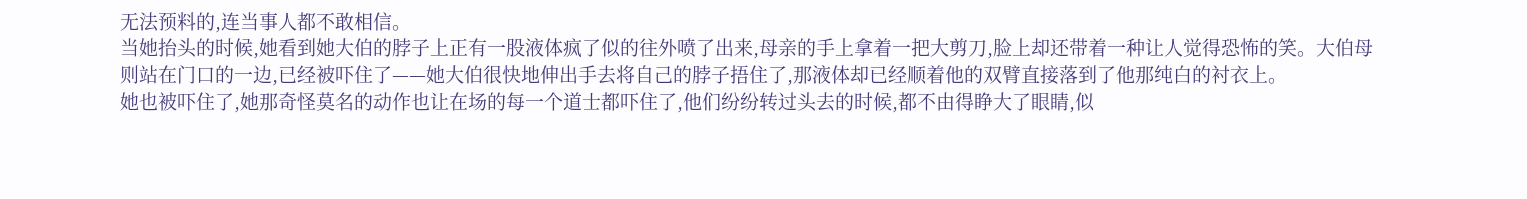无法预料的,连当事人都不敢相信。
当她抬头的时候,她看到她大伯的脖子上正有一股液体疯了似的往外喷了出来,母亲的手上拿着一把大剪刀,脸上却还带着一种让人觉得恐怖的笑。大伯母则站在门口的一边,已经被吓住了——她大伯很快地伸出手去将自己的脖子捂住了,那液体却已经顺着他的双臂直接落到了他那纯白的衬衣上。
她也被吓住了,她那奇怪莫名的动作也让在场的每一个道士都吓住了,他们纷纷转过头去的时候,都不由得睁大了眼睛,似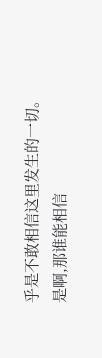乎是不敢相信这里发生的一切。
是啊,那谁能相信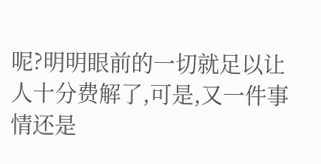呢?明明眼前的一切就足以让人十分费解了,可是,又一件事情还是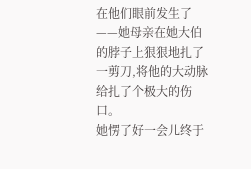在他们眼前发生了——她母亲在她大伯的脖子上狠狠地扎了一剪刀,将他的大动脉给扎了个极大的伤口。
她愣了好一会儿终于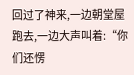回过了神来,一边朝堂屋跑去,一边大声叫着:“你们还愣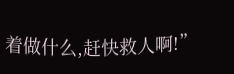着做什么,赶快救人啊!”